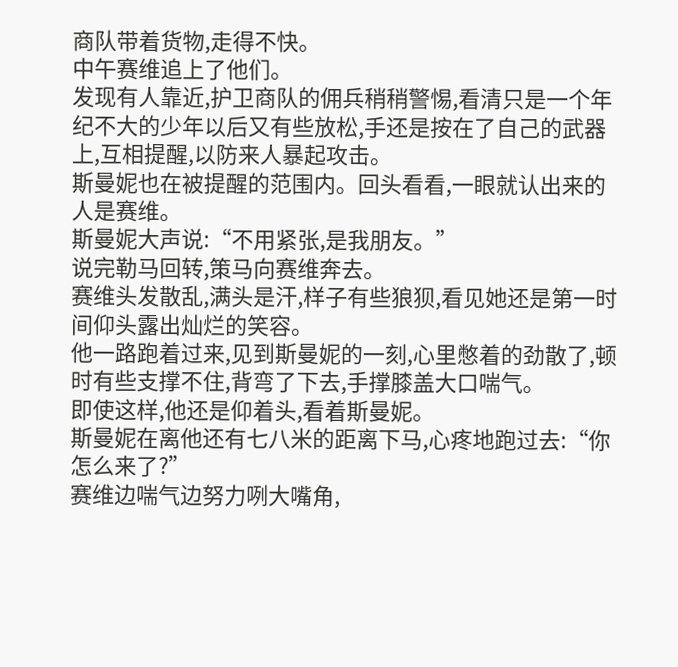商队带着货物,走得不快。
中午赛维追上了他们。
发现有人靠近,护卫商队的佣兵稍稍警惕,看清只是一个年纪不大的少年以后又有些放松,手还是按在了自己的武器上,互相提醒,以防来人暴起攻击。
斯曼妮也在被提醒的范围内。回头看看,一眼就认出来的人是赛维。
斯曼妮大声说:“不用紧张,是我朋友。”
说完勒马回转,策马向赛维奔去。
赛维头发散乱,满头是汗,样子有些狼狈,看见她还是第一时间仰头露出灿烂的笑容。
他一路跑着过来,见到斯曼妮的一刻,心里憋着的劲散了,顿时有些支撑不住,背弯了下去,手撑膝盖大口喘气。
即使这样,他还是仰着头,看着斯曼妮。
斯曼妮在离他还有七八米的距离下马,心疼地跑过去:“你怎么来了?”
赛维边喘气边努力咧大嘴角,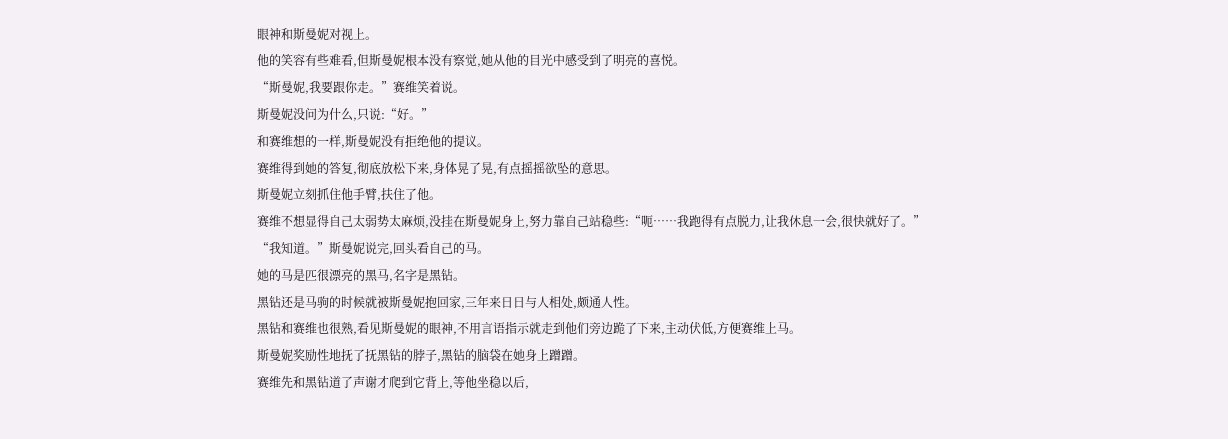眼神和斯曼妮对视上。
他的笑容有些难看,但斯曼妮根本没有察觉,她从他的目光中感受到了明亮的喜悦。
“斯曼妮,我要跟你走。”赛维笑着说。
斯曼妮没问为什么,只说:“好。”
和赛维想的一样,斯曼妮没有拒绝他的提议。
赛维得到她的答复,彻底放松下来,身体晃了晃,有点摇摇欲坠的意思。
斯曼妮立刻抓住他手臂,扶住了他。
赛维不想显得自己太弱势太麻烦,没挂在斯曼妮身上,努力靠自己站稳些:“呃……我跑得有点脱力,让我休息一会,很快就好了。”
“我知道。”斯曼妮说完,回头看自己的马。
她的马是匹很漂亮的黑马,名字是黑钻。
黑钻还是马驹的时候就被斯曼妮抱回家,三年来日日与人相处,颇通人性。
黑钻和赛维也很熟,看见斯曼妮的眼神,不用言语指示就走到他们旁边跪了下来,主动伏低,方便赛维上马。
斯曼妮奖励性地抚了抚黑钻的脖子,黑钻的脑袋在她身上蹭蹭。
赛维先和黑钻道了声谢才爬到它背上,等他坐稳以后,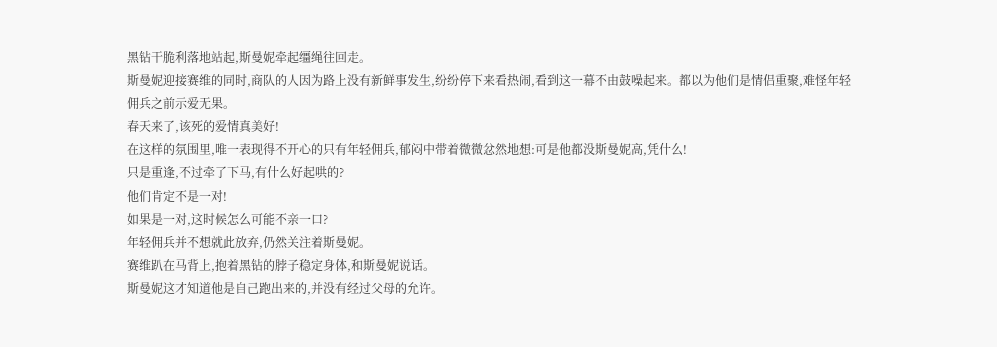黑钻干脆利落地站起,斯曼妮牵起缰绳往回走。
斯曼妮迎接赛维的同时,商队的人因为路上没有新鲜事发生,纷纷停下来看热闹,看到这一幕不由鼓噪起来。都以为他们是情侣重聚,难怪年轻佣兵之前示爱无果。
春天来了,该死的爱情真美好!
在这样的氛围里,唯一表现得不开心的只有年轻佣兵,郁闷中带着微微忿然地想:可是他都没斯曼妮高,凭什么!
只是重逢,不过牵了下马,有什么好起哄的?
他们肯定不是一对!
如果是一对,这时候怎么可能不亲一口?
年轻佣兵并不想就此放弃,仍然关注着斯曼妮。
赛维趴在马背上,抱着黑钻的脖子稳定身体,和斯曼妮说话。
斯曼妮这才知道他是自己跑出来的,并没有经过父母的允许。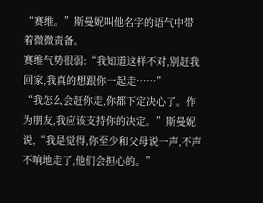“赛维。”斯曼妮叫他名字的语气中带着微微责备。
赛维气势很弱:“我知道这样不对,别赶我回家,我真的想跟你一起走……”
“我怎么会赶你走,你都下定决心了。作为朋友,我应该支持你的决定。”斯曼妮说,“我是觉得,你至少和父母说一声,不声不响地走了,他们会担心的。”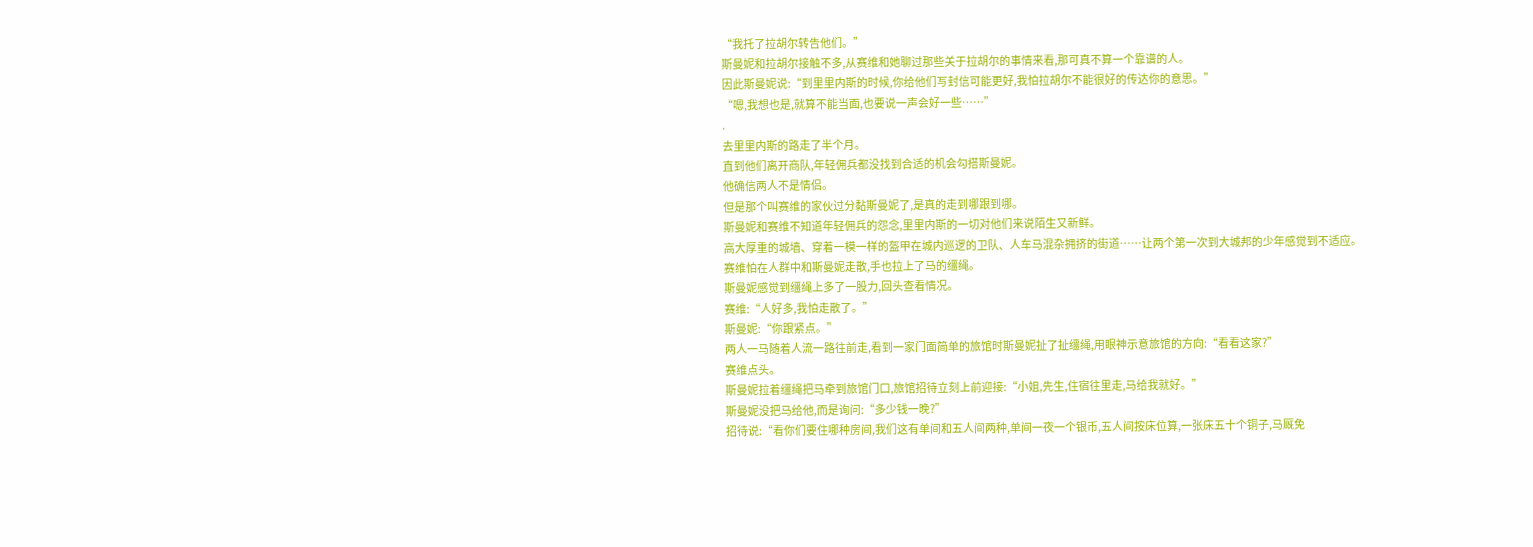“我托了拉胡尔转告他们。”
斯曼妮和拉胡尔接触不多,从赛维和她聊过那些关于拉胡尔的事情来看,那可真不算一个靠谱的人。
因此斯曼妮说:“到里里内斯的时候,你给他们写封信可能更好,我怕拉胡尔不能很好的传达你的意思。”
“嗯,我想也是,就算不能当面,也要说一声会好一些……”
.
去里里内斯的路走了半个月。
直到他们离开商队,年轻佣兵都没找到合适的机会勾搭斯曼妮。
他确信两人不是情侣。
但是那个叫赛维的家伙过分黏斯曼妮了,是真的走到哪跟到哪。
斯曼妮和赛维不知道年轻佣兵的怨念,里里内斯的一切对他们来说陌生又新鲜。
高大厚重的城墙、穿着一模一样的盔甲在城内巡逻的卫队、人车马混杂拥挤的街道……让两个第一次到大城邦的少年感觉到不适应。
赛维怕在人群中和斯曼妮走散,手也拉上了马的缰绳。
斯曼妮感觉到缰绳上多了一股力,回头查看情况。
赛维:“人好多,我怕走散了。”
斯曼妮:“你跟紧点。”
两人一马随着人流一路往前走,看到一家门面简单的旅馆时斯曼妮扯了扯缰绳,用眼神示意旅馆的方向:“看看这家?”
赛维点头。
斯曼妮拉着缰绳把马牵到旅馆门口,旅馆招待立刻上前迎接:“小姐,先生,住宿往里走,马给我就好。”
斯曼妮没把马给他,而是询问:“多少钱一晚?”
招待说:“看你们要住哪种房间,我们这有单间和五人间两种,单间一夜一个银币,五人间按床位算,一张床五十个铜子,马厩免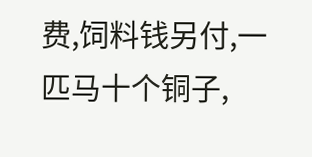费,饲料钱另付,一匹马十个铜子,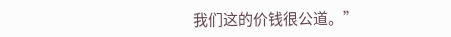我们这的价钱很公道。”